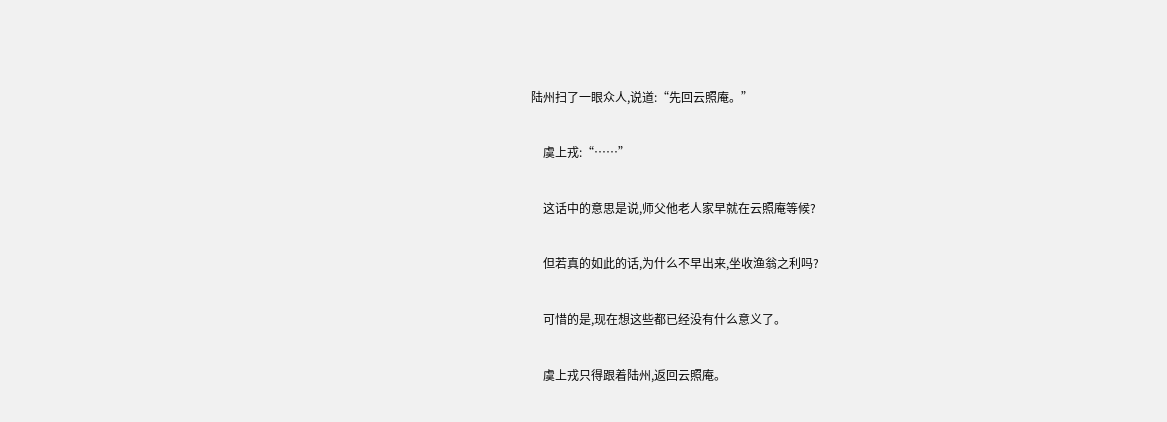陆州扫了一眼众人,说道:“先回云照庵。”

    虞上戎:“……”

    这话中的意思是说,师父他老人家早就在云照庵等候?

    但若真的如此的话,为什么不早出来,坐收渔翁之利吗?

    可惜的是,现在想这些都已经没有什么意义了。

    虞上戎只得跟着陆州,返回云照庵。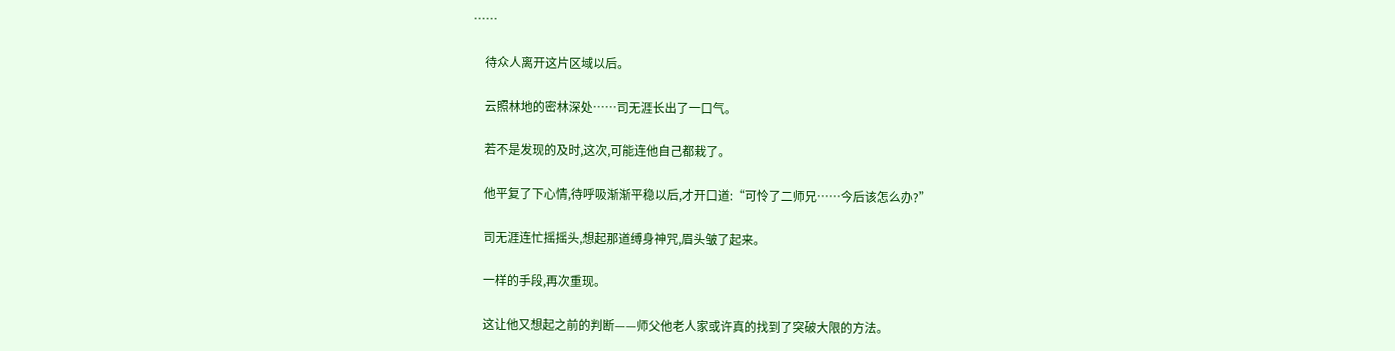……

    待众人离开这片区域以后。

    云照林地的密林深处……司无涯长出了一口气。

    若不是发现的及时,这次,可能连他自己都栽了。

    他平复了下心情,待呼吸渐渐平稳以后,才开口道:“可怜了二师兄……今后该怎么办?”

    司无涯连忙摇摇头,想起那道缚身神咒,眉头皱了起来。

    一样的手段,再次重现。

    这让他又想起之前的判断——师父他老人家或许真的找到了突破大限的方法。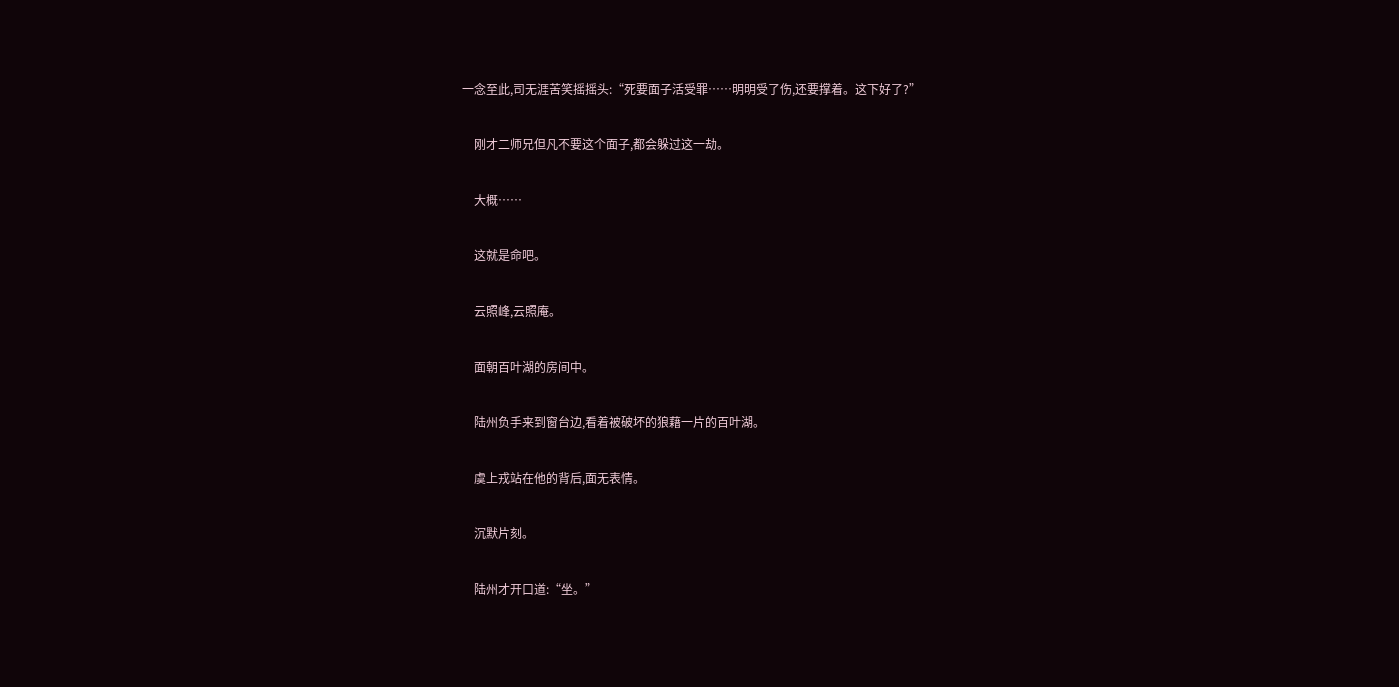一念至此,司无涯苦笑摇摇头:“死要面子活受罪……明明受了伤,还要撑着。这下好了?”

    刚才二师兄但凡不要这个面子,都会躲过这一劫。

    大概……

    这就是命吧。

    云照峰,云照庵。

    面朝百叶湖的房间中。

    陆州负手来到窗台边,看着被破坏的狼藉一片的百叶湖。

    虞上戎站在他的背后,面无表情。

    沉默片刻。

    陆州才开口道:“坐。”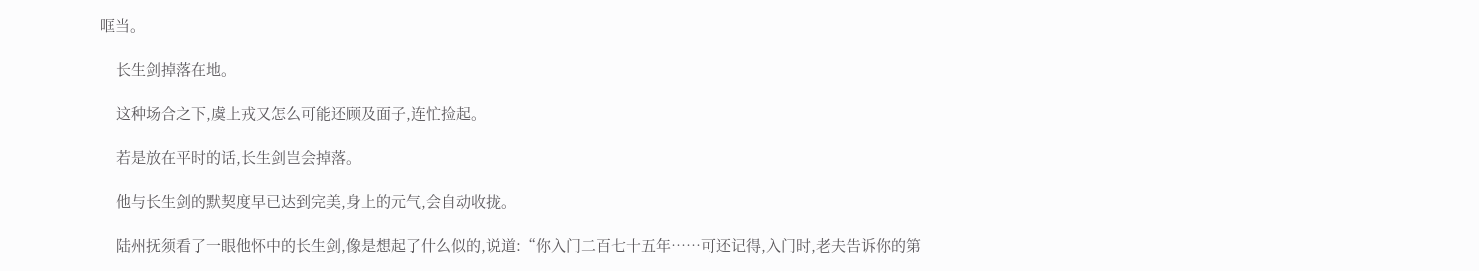哐当。

    长生剑掉落在地。

    这种场合之下,虞上戎又怎么可能还顾及面子,连忙捡起。

    若是放在平时的话,长生剑岂会掉落。

    他与长生剑的默契度早已达到完美,身上的元气,会自动收拢。

    陆州抚须看了一眼他怀中的长生剑,像是想起了什么似的,说道:“你入门二百七十五年……可还记得,入门时,老夫告诉你的第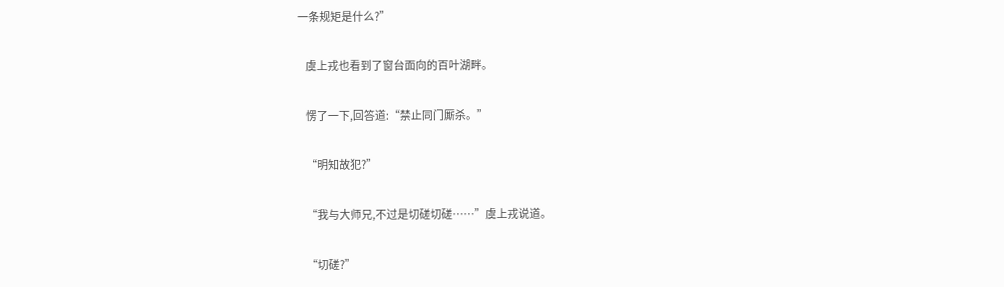一条规矩是什么?”

    虞上戎也看到了窗台面向的百叶湖畔。

    愣了一下,回答道:“禁止同门厮杀。”

    “明知故犯?”

    “我与大师兄,不过是切磋切磋……”虞上戎说道。

    “切磋?”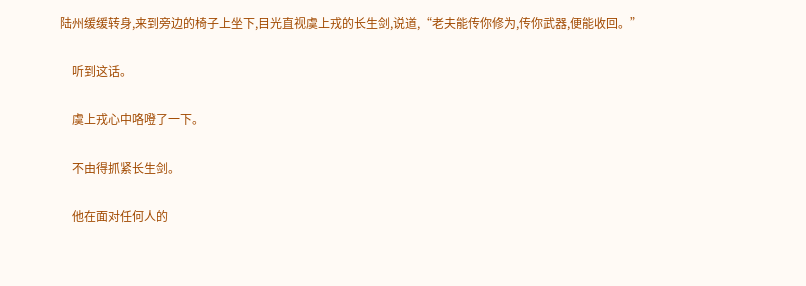陆州缓缓转身,来到旁边的椅子上坐下,目光直视虞上戎的长生剑,说道,“老夫能传你修为,传你武器,便能收回。”

    听到这话。

    虞上戎心中咯噔了一下。

    不由得抓紧长生剑。

    他在面对任何人的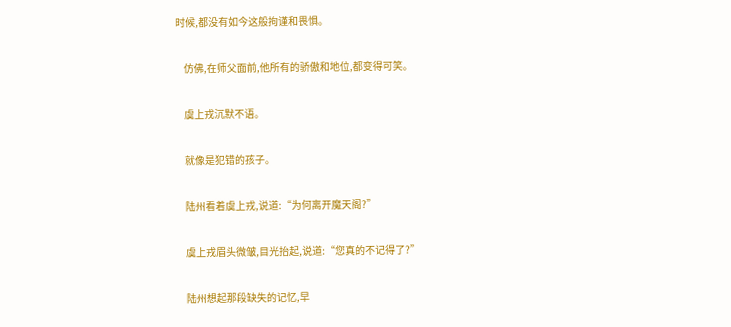时候,都没有如今这般拘谨和畏惧。

    仿佛,在师父面前,他所有的骄傲和地位,都变得可笑。

    虞上戎沉默不语。

    就像是犯错的孩子。

    陆州看着虞上戎,说道:“为何离开魔天阁?”

    虞上戎眉头微皱,目光抬起,说道:“您真的不记得了?”

    陆州想起那段缺失的记忆,早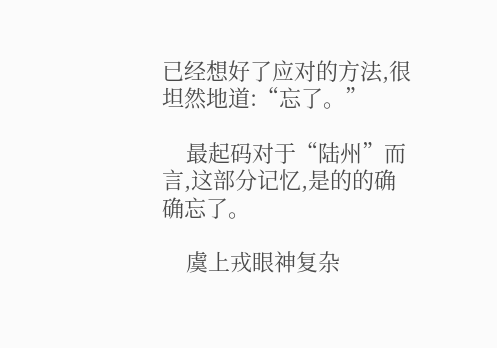已经想好了应对的方法,很坦然地道:“忘了。”

    最起码对于“陆州”而言,这部分记忆,是的的确确忘了。

    虞上戎眼神复杂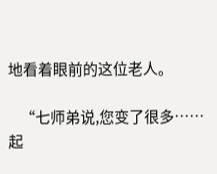地看着眼前的这位老人。

    “七师弟说,您变了很多……起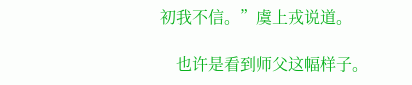初我不信。”虞上戎说道。

    也许是看到师父这幅样子。